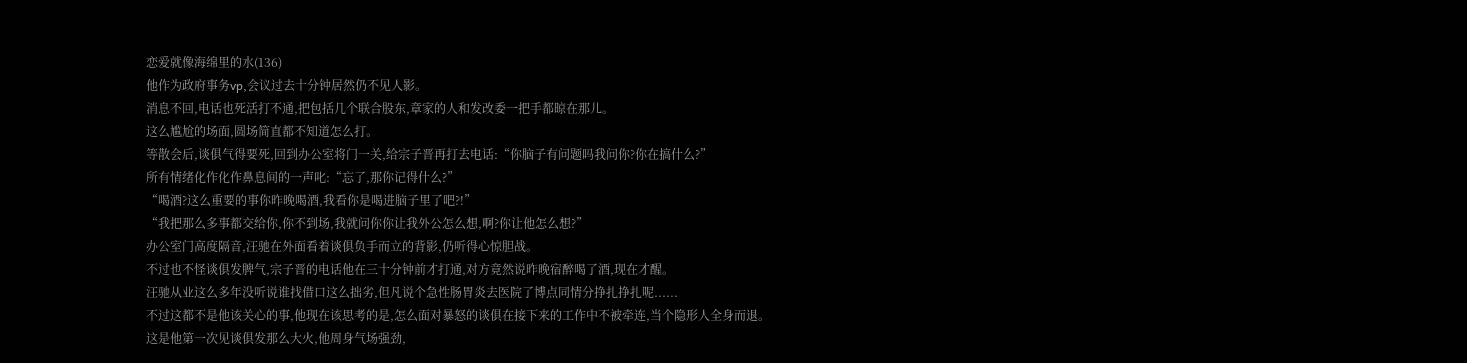恋爱就像海绵里的水(136)
他作为政府事务vp,会议过去十分钟居然仍不见人影。
消息不回,电话也死活打不通,把包括几个联合股东,章家的人和发改委一把手都晾在那儿。
这么尴尬的场面,圆场简直都不知道怎么打。
等散会后,谈俱气得要死,回到办公室将门一关,给宗子晋再打去电话:“你脑子有问题吗我问你?你在搞什么?”
所有情绪化作化作鼻息间的一声叱:“忘了,那你记得什么?”
“喝酒?这么重要的事你昨晚喝酒,我看你是喝进脑子里了吧?!”
“我把那么多事都交给你,你不到场,我就问你你让我外公怎么想,啊?你让他怎么想?”
办公室门高度隔音,汪驰在外面看着谈俱负手而立的背影,仍听得心惊胆战。
不过也不怪谈俱发脾气,宗子晋的电话他在三十分钟前才打通,对方竟然说昨晚宿醉喝了酒,现在才醒。
汪驰从业这么多年没听说谁找借口这么拙劣,但凡说个急性肠胃炎去医院了博点同情分挣扎挣扎呢......
不过这都不是他该关心的事,他现在该思考的是,怎么面对暴怒的谈俱在接下来的工作中不被牵连,当个隐形人全身而退。
这是他第一次见谈俱发那么大火,他周身气场强劲,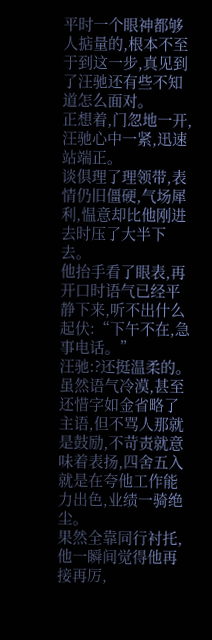平时一个眼神都够人掂量的,根本不至于到这一步,真见到了汪驰还有些不知道怎么面对。
正想着,门忽地一开,汪驰心中一紧,迅速站端正。
谈俱理了理领带,表情仍旧僵硬,气场犀利,愠意却比他刚进去时压了大半下去。
他抬手看了眼表,再开口时语气已经平静下来,听不出什么起伏:“下午不在,急事电话。”
汪驰:?还挺温柔的。
虽然语气冷漠,甚至还惜字如金省略了主语,但不骂人那就是鼓励,不苛责就意味着表扬,四舍五入就是在夸他工作能力出色,业绩一骑绝尘。
果然全靠同行衬托,他一瞬间觉得他再接再厉,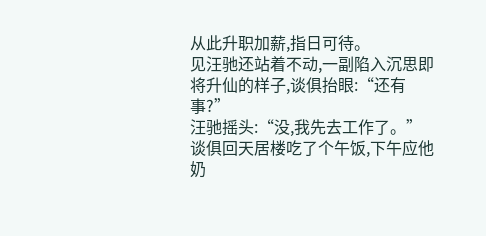从此升职加薪,指日可待。
见汪驰还站着不动,一副陷入沉思即将升仙的样子,谈俱抬眼:“还有事?”
汪驰摇头:“没,我先去工作了。”
谈俱回天居楼吃了个午饭,下午应他奶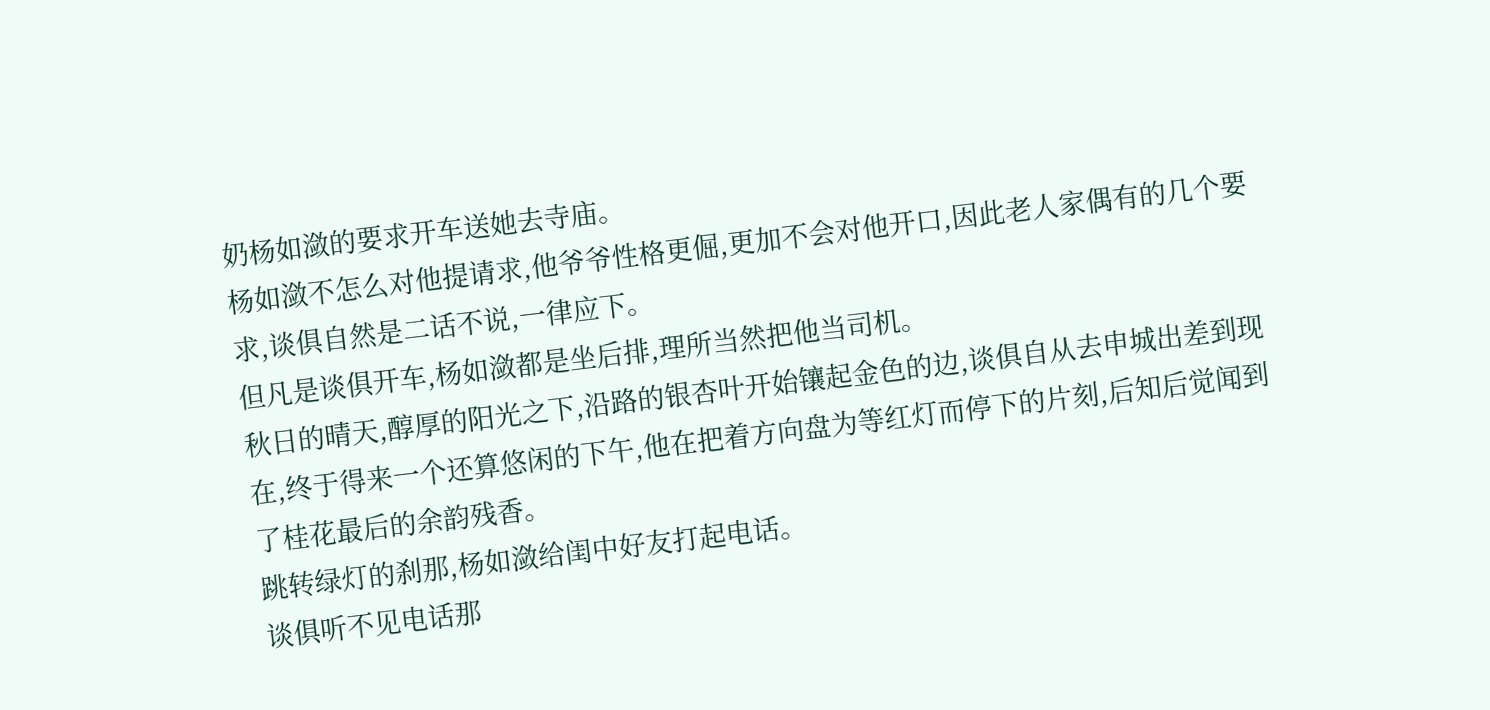奶杨如潋的要求开车送她去寺庙。
杨如潋不怎么对他提请求,他爷爷性格更倔,更加不会对他开口,因此老人家偶有的几个要求,谈俱自然是二话不说,一律应下。
但凡是谈俱开车,杨如潋都是坐后排,理所当然把他当司机。
秋日的晴天,醇厚的阳光之下,沿路的银杏叶开始镶起金色的边,谈俱自从去申城出差到现在,终于得来一个还算悠闲的下午,他在把着方向盘为等红灯而停下的片刻,后知后觉闻到了桂花最后的余韵残香。
跳转绿灯的刹那,杨如潋给闺中好友打起电话。
谈俱听不见电话那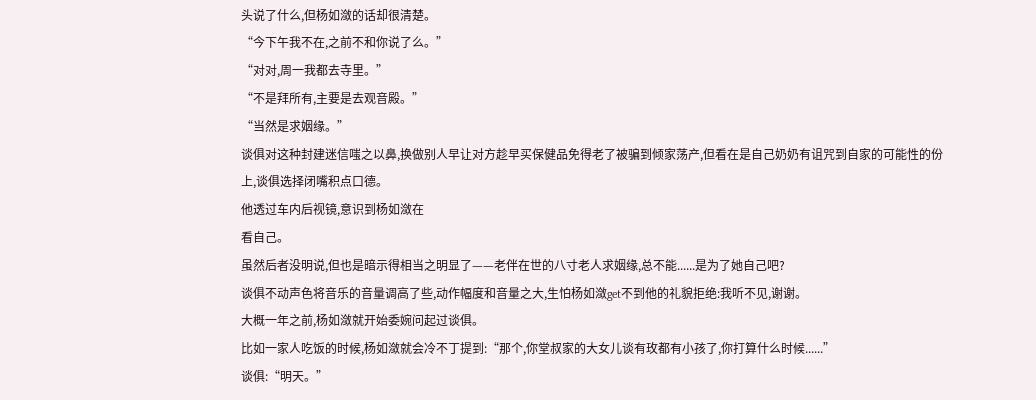头说了什么,但杨如潋的话却很清楚。
“今下午我不在,之前不和你说了么。”
“对对,周一我都去寺里。”
“不是拜所有,主要是去观音殿。”
“当然是求姻缘。”
谈俱对这种封建迷信嗤之以鼻,换做别人早让对方趁早买保健品免得老了被骗到倾家荡产,但看在是自己奶奶有诅咒到自家的可能性的份上,谈俱选择闭嘴积点口德。
他透过车内后视镜,意识到杨如潋在
看自己。
虽然后者没明说,但也是暗示得相当之明显了——老伴在世的八寸老人求姻缘,总不能......是为了她自己吧?
谈俱不动声色将音乐的音量调高了些,动作幅度和音量之大,生怕杨如潋get不到他的礼貌拒绝:我听不见,谢谢。
大概一年之前,杨如潋就开始委婉问起过谈俱。
比如一家人吃饭的时候,杨如潋就会冷不丁提到:“那个,你堂叔家的大女儿谈有玫都有小孩了,你打算什么时候......”
谈俱:“明天。”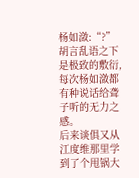杨如潋:“?”
胡言乱语之下是极致的敷衍,每次杨如潋都有种说话给聋子听的无力之感。
后来谈俱又从江度维那里学到了个甩锅大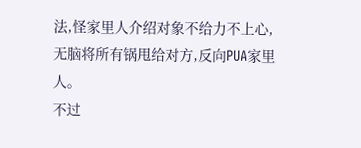法,怪家里人介绍对象不给力不上心,无脑将所有锅甩给对方,反向PUA家里人。
不过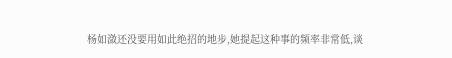杨如潋还没要用如此绝招的地步,她提起这种事的频率非常低,谈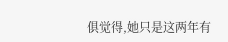俱觉得,她只是这两年有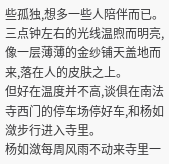些孤独,想多一些人陪伴而已。
三点钟左右的光线温煦而明亮,像一层薄薄的金纱铺天盖地而来,落在人的皮肤之上。
但好在温度并不高,谈俱在南法寺西门的停车场停好车,和杨如潋步行进入寺里。
杨如潋每周风雨不动来寺里一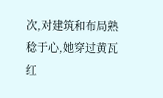次,对建筑和布局熟稔于心,她穿过黄瓦红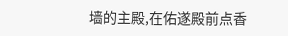墙的主殿,在佑遂殿前点香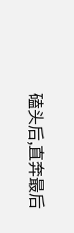磕头后,直奔最后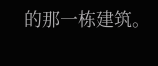的那一栋建筑。